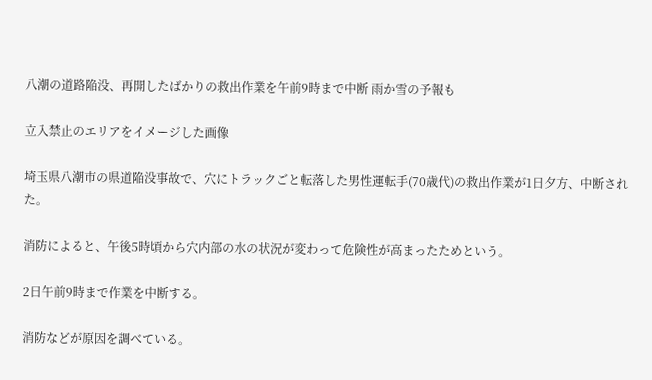八潮の道路陥没、再開したばかりの救出作業を午前9時まで中断 雨か雪の予報も

立入禁止のエリアをイメージした画像

埼玉県八潮市の県道陥没事故で、穴にトラックごと転落した男性運転手(70歳代)の救出作業が1日夕方、中断された。

消防によると、午後5時頃から穴内部の水の状況が変わって危険性が高まったためという。

2日午前9時まで作業を中断する。

消防などが原因を調べている。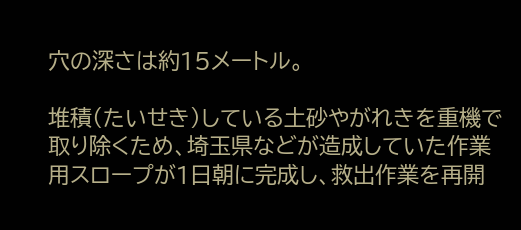穴の深さは約15メートル。

堆積(たいせき)している土砂やがれきを重機で取り除くため、埼玉県などが造成していた作業用スロープが1日朝に完成し、救出作業を再開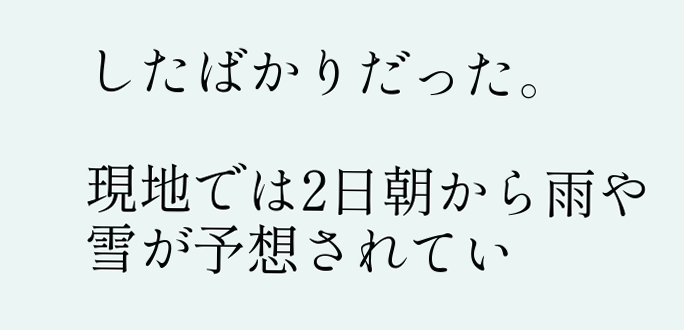したばかりだった。

現地では2日朝から雨や雪が予想されてい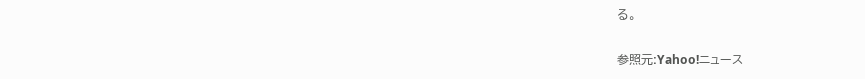る。

参照元:Yahoo!ニュース